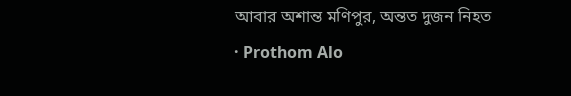আবার অশান্ত মণিপুর, অন্তত দুজন নিহত
· Prothom Alo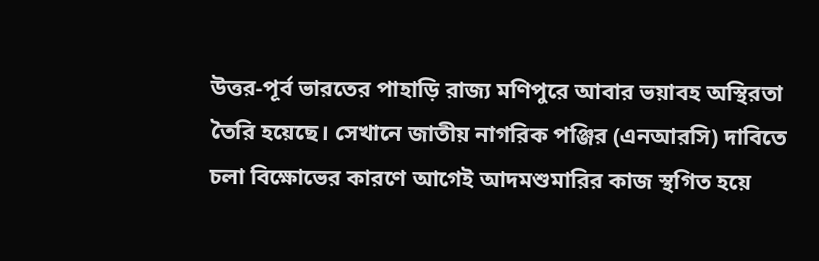উত্তর-পূর্ব ভারতের পাহাড়ি রাজ্য মণিপুরে আবার ভয়াবহ অস্থিরতা তৈরি হয়েছে। সেখানে জাতীয় নাগরিক পঞ্জির (এনআরসি) দাবিতে চলা বিক্ষোভের কারণে আগেই আদমশুমারির কাজ স্থগিত হয়ে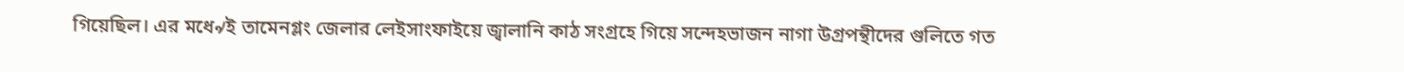গিয়েছিল। এর মধে৵ই তামেনগ্লং জেলার লেইসাংফাইয়ে জ্বালানি কাঠ সংগ্রহে গিয়ে সন্দেহভাজন নাগা উগ্রপন্থীদের গুলিতে গত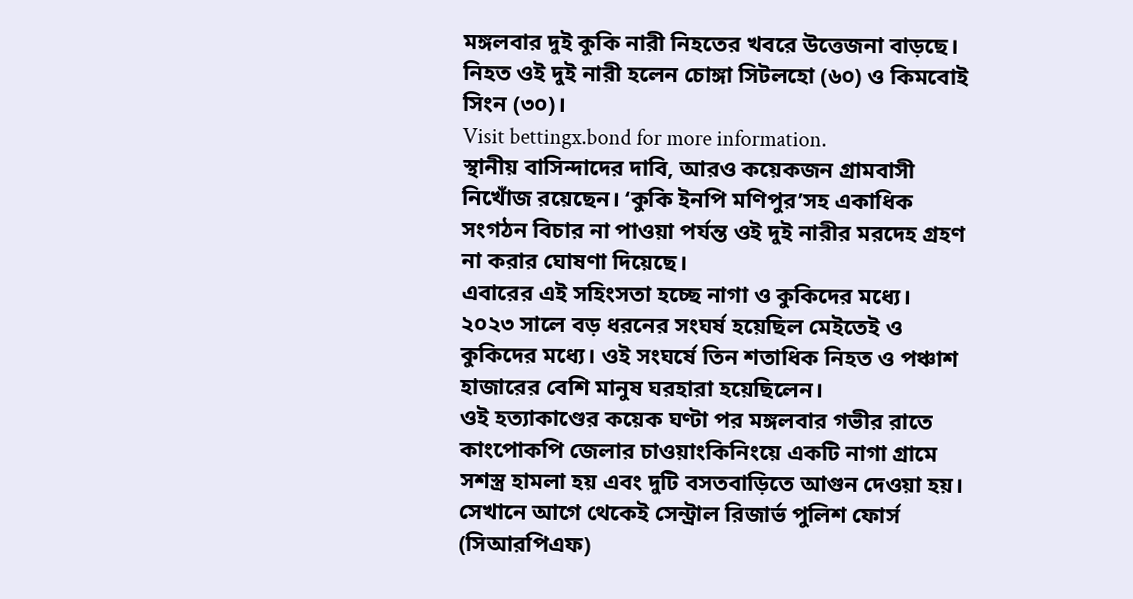মঙ্গলবার দুই কুকি নারী নিহতের খবরে উত্তেজনা বাড়ছে।
নিহত ওই দুই নারী হলেন চোঙ্গা সিটলহো (৬০) ও কিমবোই সিংন (৩০)।
Visit bettingx.bond for more information.
স্থানীয় বাসিন্দাদের দাবি, আরও কয়েকজন গ্রামবাসী নিখোঁজ রয়েছেন। ‘কুকি ইনপি মণিপুর’সহ একাধিক সংগঠন বিচার না পাওয়া পর্যন্ত ওই দুই নারীর মরদেহ গ্রহণ না করার ঘোষণা দিয়েছে।
এবারের এই সহিংসতা হচ্ছে নাগা ও কুকিদের মধ্যে। ২০২৩ সালে বড় ধরনের সংঘর্ষ হয়েছিল মেইতেই ও কুকিদের মধ্যে। ওই সংঘর্ষে তিন শতাধিক নিহত ও পঞ্চাশ হাজারের বেশি মানুষ ঘরহারা হয়েছিলেন।
ওই হত্যাকাণ্ডের কয়েক ঘণ্টা পর মঙ্গলবার গভীর রাতে কাংপোকপি জেলার চাওয়াংকিনিংয়ে একটি নাগা গ্রামে সশস্ত্র হামলা হয় এবং দুটি বসতবাড়িতে আগুন দেওয়া হয়। সেখানে আগে থেকেই সেন্ট্রাল রিজার্ভ পুলিশ ফোর্স (সিআরপিএফ)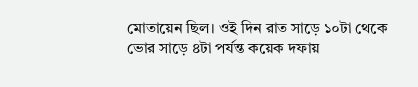মোতায়েন ছিল। ওই দিন রাত সাড়ে ১০টা থেকে ভোর সাড়ে ৪টা পর্যন্ত কয়েক দফায়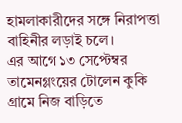হামলাকারীদের সঙ্গে নিরাপত্তা বাহিনীর লড়াই চলে।
এর আগে ১৩ সেপ্টেম্বর তামেনগ্লংয়ের টোলেন কুকি গ্রামে নিজ বাড়িতে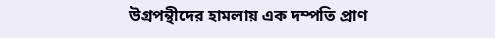উগ্রপন্থীদের হামলায় এক দম্পতি প্রাণ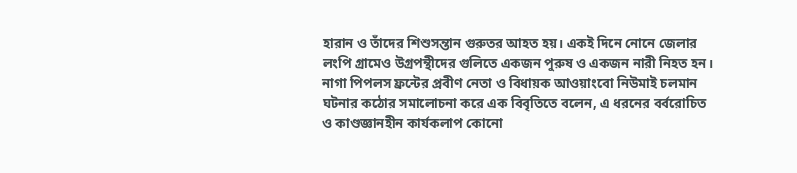হারান ও তাঁদের শিশুসন্তান গুরুতর আহত হয়। একই দিনে নোনে জেলার লংপি গ্রামেও উগ্রপন্থীদের গুলিতে একজন পুরুষ ও একজন নারী নিহত হন।
নাগা পিপলস ফ্রন্টের প্রবীণ নেতা ও বিধায়ক আওয়াংবো নিউমাই চলমান ঘটনার কঠোর সমালোচনা করে এক বিবৃতিতে বলেন, এ ধরনের বর্বরোচিত ও কাণ্ডজ্ঞানহীন কার্যকলাপ কোনো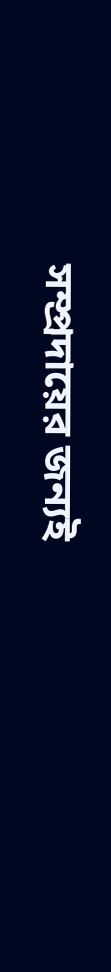সম্প্রদায়ের জন্যই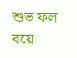শুভ ফল বয়ে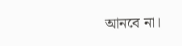আনবে না।